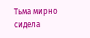Тьма мирно сидела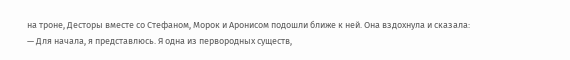на троне, Десторы вместе со Стефаном, Морок и Аронисом подошли ближе к ней. Она вздохнула и сказала:
— Для начала, я представлюсь. Я одна из первородных существ,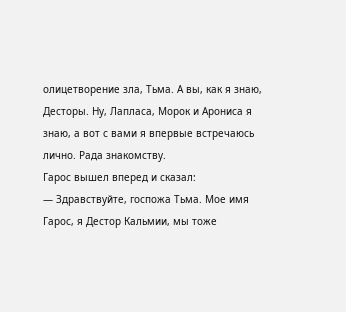олицетворение зла, Тьма. А вы, как я знаю, Десторы. Ну, Лапласа, Морок и Арониса я знаю, а вот с вами я впервые встречаюсь лично. Рада знакомству.
Гарос вышел вперед и сказал:
— Здравствуйте, госпожа Тьма. Мое имя Гарос, я Дестор Кальмии, мы тоже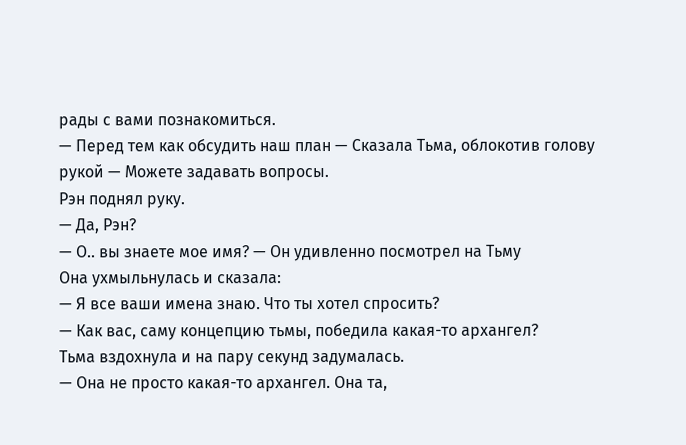рады с вами познакомиться.
— Перед тем как обсудить наш план — Сказала Тьма, облокотив голову рукой — Можете задавать вопросы.
Рэн поднял руку.
— Да, Рэн?
— О.. вы знаете мое имя? — Он удивленно посмотрел на Тьму
Она ухмыльнулась и сказала:
— Я все ваши имена знаю. Что ты хотел спросить?
— Как вас, саму концепцию тьмы, победила какая-то архангел?
Тьма вздохнула и на пару секунд задумалась.
— Она не просто какая-то архангел. Она та,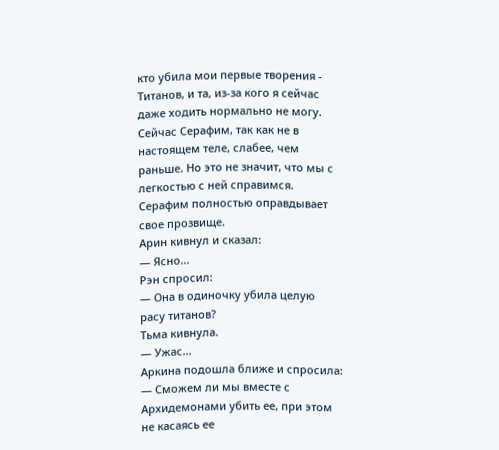кто убила мои первые творения - Титанов, и та, из-за кого я сейчас даже ходить нормально не могу. Сейчас Серафим, так как не в настоящем теле, слабее, чем раньше. Но это не значит, что мы с легкостью с ней справимся. Серафим полностью оправдывает свое прозвище.
Арин кивнул и сказал:
— Ясно...
Рэн спросил:
— Она в одиночку убила целую расу титанов?
Тьма кивнула.
— Ужас...
Аркина подошла ближе и спросила:
— Сможем ли мы вместе с Архидемонами убить ее, при этом не касаясь ее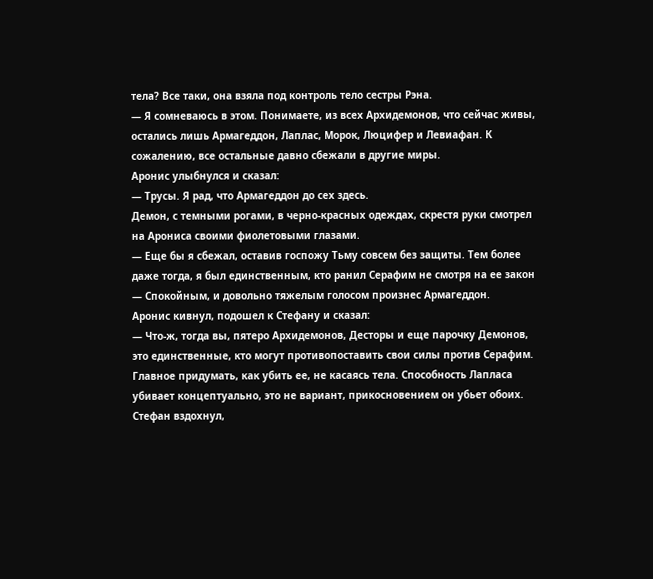тела? Все таки, она взяла под контроль тело сестры Рэна.
— Я сомневаюсь в этом. Понимаете, из всех Архидемонов, что сейчас живы, остались лишь Армагеддон, Лаплас, Морок, Люцифер и Левиафан. К сожалению, все остальные давно сбежали в другие миры.
Аронис улыбнулся и сказал:
— Трусы. Я рад, что Армагеддон до сех здесь.
Демон, с темными рогами, в черно-красных одеждах, скрестя руки смотрел на Арониса своими фиолетовыми глазами.
— Еще бы я сбежал, оставив госпожу Тьму совсем без защиты. Тем более даже тогда, я был единственным, кто ранил Серафим не смотря на ее закон — Спокойным, и довольно тяжелым голосом произнес Армагеддон.
Аронис кивнул, подошел к Стефану и сказал:
— Что-ж, тогда вы, пятеро Архидемонов, Десторы и еще парочку Демонов, это единственные, кто могут противопоставить свои силы против Серафим. Главное придумать, как убить ее, не касаясь тела. Способность Лапласа убивает концептуально, это не вариант, прикосновением он убьет обоих.
Стефан вздохнул,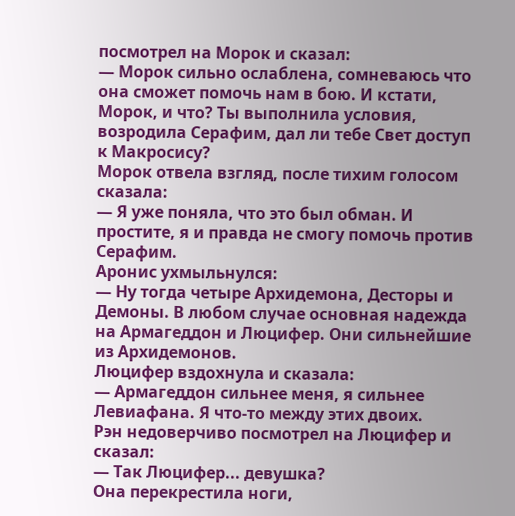посмотрел на Морок и сказал:
— Морок сильно ослаблена, сомневаюсь что она сможет помочь нам в бою. И кстати, Морок, и что? Ты выполнила условия, возродила Серафим, дал ли тебе Свет доступ к Макросису?
Морок отвела взгляд, после тихим голосом сказала:
— Я уже поняла, что это был обман. И простите, я и правда не смогу помочь против Серафим.
Аронис ухмыльнулся:
— Ну тогда четыре Архидемона, Десторы и Демоны. В любом случае основная надежда на Армагеддон и Люцифер. Они сильнейшие из Архидемонов.
Люцифер вздохнула и сказала:
— Армагеддон сильнее меня, я сильнее Левиафана. Я что-то между этих двоих.
Рэн недоверчиво посмотрел на Люцифер и сказал:
— Так Люцифер... девушка?
Она перекрестила ноги,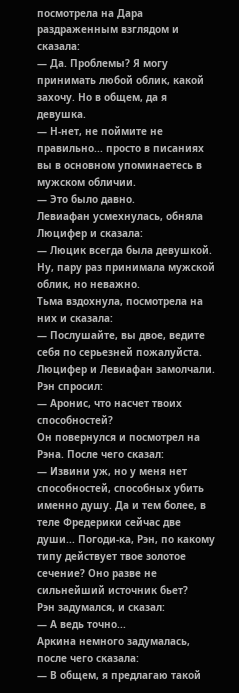посмотрела на Дара раздраженным взглядом и сказала:
— Да. Проблемы? Я могу принимать любой облик, какой захочу. Но в общем, да я девушка.
— Н-нет, не поймите не правильно... просто в писаниях вы в основном упоминаетесь в мужском обличии.
— Это было давно.
Левиафан усмехнулась, обняла Люцифер и сказала:
— Люцик всегда была девушкой. Ну, пару раз принимала мужской облик, но неважно.
Тьма вздохнула, посмотрела на них и сказала:
— Послушайте, вы двое, ведите себя по серьезней пожалуйста.
Люцифер и Левиафан замолчали. Рэн спросил:
— Аронис, что насчет твоих способностей?
Он повернулся и посмотрел на Рэна. После чего сказал:
— Извини уж, но у меня нет способностей, способных убить именно душу. Да и тем более, в теле Фредерики сейчас две души... Погоди-ка, Рэн, по какому типу действует твое золотое сечение? Оно разве не сильнейший источник бьет?
Рэн задумался, и сказал:
— А ведь точно...
Аркина немного задумалась, после чего сказала:
— В общем, я предлагаю такой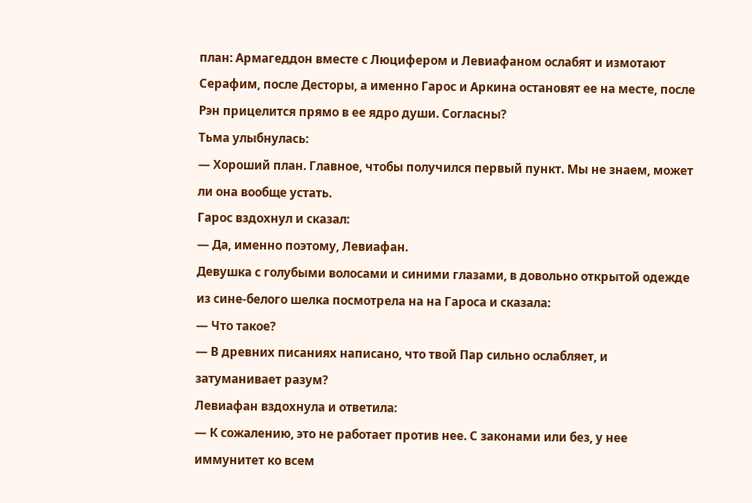план: Армагеддон вместе с Люцифером и Левиафаном ослабят и измотают Серафим, после Десторы, а именно Гарос и Аркина остановят ее на месте, после Рэн прицелится прямо в ее ядро души. Согласны?
Тьма улыбнулась:
— Хороший план. Главное, чтобы получился первый пункт. Мы не знаем, может ли она вообще устать.
Гарос вздохнул и сказал:
— Да, именно поэтому, Левиафан.
Девушка с голубыми волосами и синими глазами, в довольно открытой одежде из сине-белого шелка посмотрела на на Гароса и сказала:
— Что такое?
— В древних писаниях написано, что твой Пар сильно ослабляет, и затуманивает разум?
Левиафан вздохнула и ответила:
— К сожалению, это не работает против нее. С законами или без, у нее иммунитет ко всем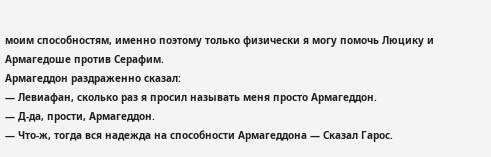моим способностям, именно поэтому только физически я могу помочь Люцику и Армагедоше против Серафим.
Армагеддон раздраженно сказал:
— Левиафан, сколько раз я просил называть меня просто Армагеддон.
— Д-да, прости, Армагеддон.
— Что-ж, тогда вся надежда на способности Армагеддона — Сказал Гарос.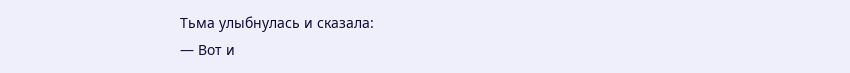Тьма улыбнулась и сказала:
— Вот и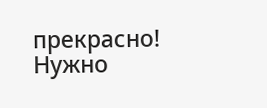прекрасно! Нужно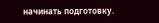начинать подготовку.